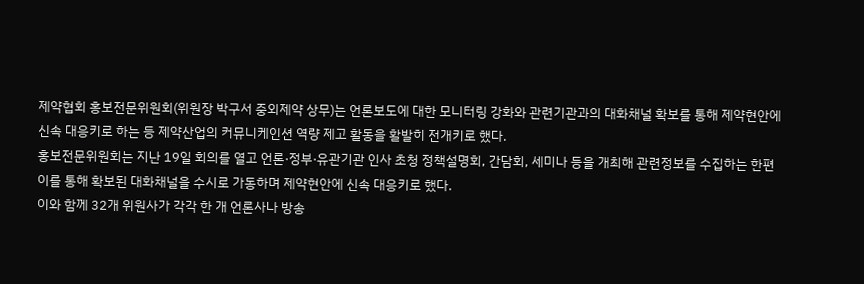제약협회 홍보전문위원회(위원장 박구서 중외제약 상무)는 언론보도에 대한 모니터링 강화와 관련기관과의 대화채널 확보를 통해 제약현안에 신속 대응키로 하는 등 제약산업의 커뮤니케인션 역량 제고 활동을 활발히 전개키로 했다.
홍보전문위원회는 지난 19일 회의를 열고 언론·정부·유관기관 인사 초청 정책설명회, 간담회, 세미나 등을 개최해 관련정보를 수집하는 한편 이를 통해 확보된 대화채널을 수시로 가동하며 제약현안에 신속 대응키로 했다.
이와 함께 32개 위원사가 각각 한 개 언론사나 방송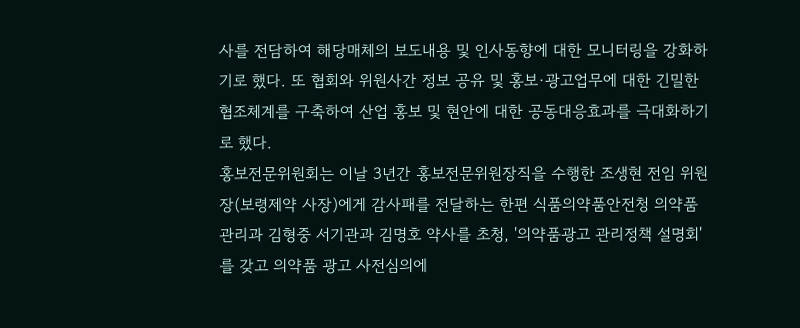사를 전담하여 해당매체의 보도내용 및 인사동향에 대한 모니터링을 강화하기로 했다. 또 협회와 위원사간 정보 공유 및 홍보·광고업무에 대한 긴밀한 협조체계를 구축하여 산업 홍보 및 현안에 대한 공동대응효과를 극대화하기로 했다.
홍보전문위원회는 이날 3년간 홍보전문위원장직을 수행한 조생현 전임 위원장(보령제약 사장)에게 감사패를 전달하는 한편 식품의약품안전청 의약품관리과 김형중 서기관과 김명호 약사를 초청, '의약품광고 관리정책 설명회'를 갖고 의약품 광고 사전심의에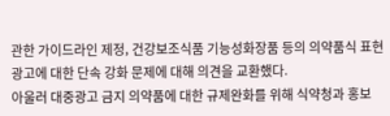관한 가이드라인 제정, 건강보조식품 기능성화장품 등의 의약품식 표현 광고에 대한 단속 강화 문제에 대해 의견을 교환했다.
아울러 대중광고 금지 의약품에 대한 규제완화를 위해 식약청과 홍보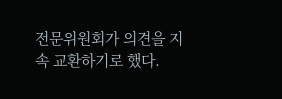전문위원회가 의견을 지속 교환하기로 했다.